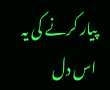پیار کرنے کی یہ اس دل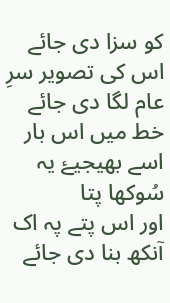کو سزا دی جائے
اس کی تصویر سرِ عام لگا دی جائے
خط میں اس بار اسے بھیجیۓ یہ سُوکھا پتا
اور اس پتے پہ اک آنکھ بنا دی جائے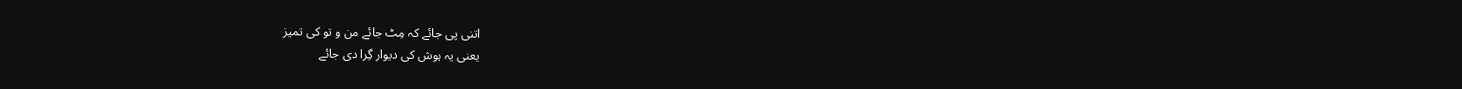اتنی پی جائے کہ مِٹ جائے من و تو کی تمیز
یعنی یہ ہوش کی دیوار گِرا دی جائے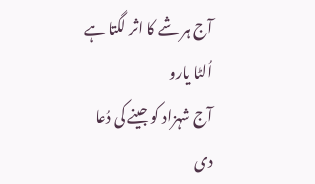آج ہر شے کا اثر لگتا ہے اُلٹا یارو
آج شہزاد کو جینے کی دُعا دی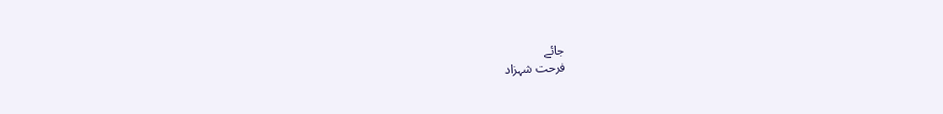جائے
فرحت شہزاد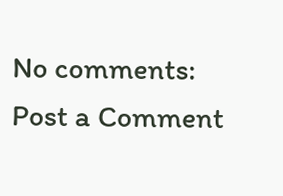No comments:
Post a Comment